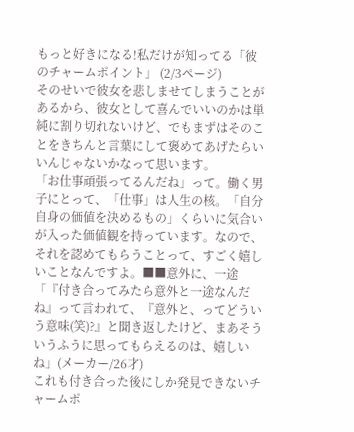もっと好きになる!私だけが知ってる「彼のチャームポイント」 (2/3ページ)
そのせいで彼女を悲しませてしまうことがあるから、彼女として喜んでいいのかは単純に割り切れないけど、でもまずはそのことをきちんと言葉にして褒めてあげたらいいんじゃないかなって思います。
「お仕事頑張ってるんだね」って。働く男子にとって、「仕事」は人生の核。「自分自身の価値を決めるもの」くらいに気合いが入った価値観を持っています。なので、それを認めてもらうことって、すごく嬉しいことなんですよ。■■意外に、一途
「『付き合ってみたら意外と一途なんだね』って言われて、『意外と、ってどういう意味(笑)?』と聞き返したけど、まあそういうふうに思ってもらえるのは、嬉しいね」(メーカー/26才)
これも付き合った後にしか発見できないチャームポ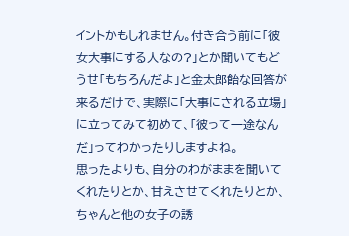イントかもしれません。付き合う前に「彼女大事にする人なの?」とか聞いてもどうせ「もちろんだよ」と金太郎飴な回答が来るだけで、実際に「大事にされる立場」に立ってみて初めて、「彼って一途なんだ」ってわかったりしますよね。
思ったよりも、自分のわがままを聞いてくれたりとか、甘えさせてくれたりとか、ちゃんと他の女子の誘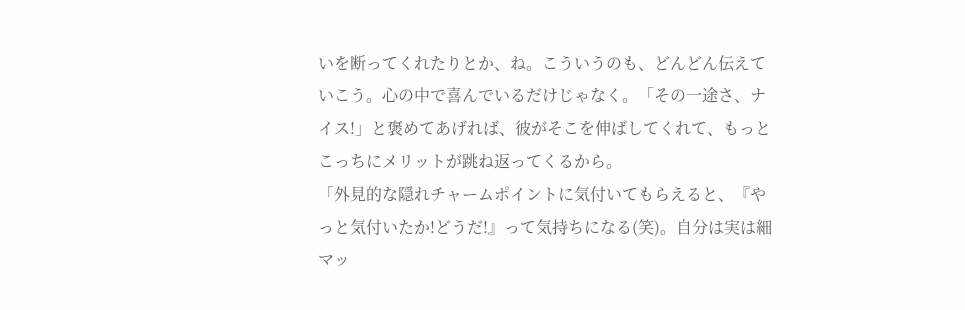いを断ってくれたりとか、ね。こういうのも、どんどん伝えていこう。心の中で喜んでいるだけじゃなく。「その一途さ、ナイス!」と褒めてあげれば、彼がそこを伸ばしてくれて、もっとこっちにメリットが跳ね返ってくるから。
「外見的な隠れチャームポイントに気付いてもらえると、『やっと気付いたか!どうだ!』って気持ちになる(笑)。自分は実は細マッ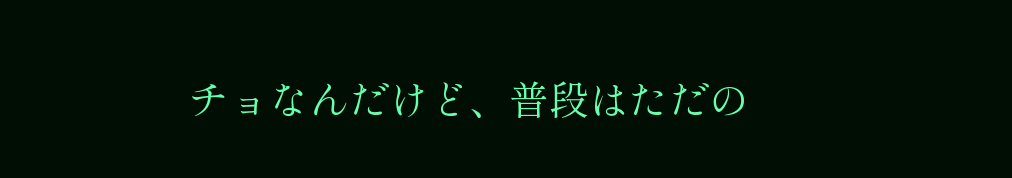チョなんだけど、普段はただの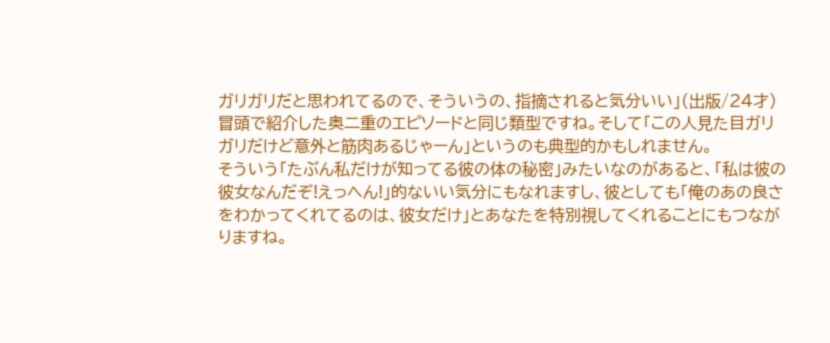ガリガリだと思われてるので、そういうの、指摘されると気分いい」(出版/24才)
冒頭で紹介した奥二重のエピソードと同じ類型ですね。そして「この人見た目ガリガリだけど意外と筋肉あるじゃーん」というのも典型的かもしれません。
そういう「たぶん私だけが知ってる彼の体の秘密」みたいなのがあると、「私は彼の彼女なんだぞ!えっへん!」的ないい気分にもなれますし、彼としても「俺のあの良さをわかってくれてるのは、彼女だけ」とあなたを特別視してくれることにもつながりますね。